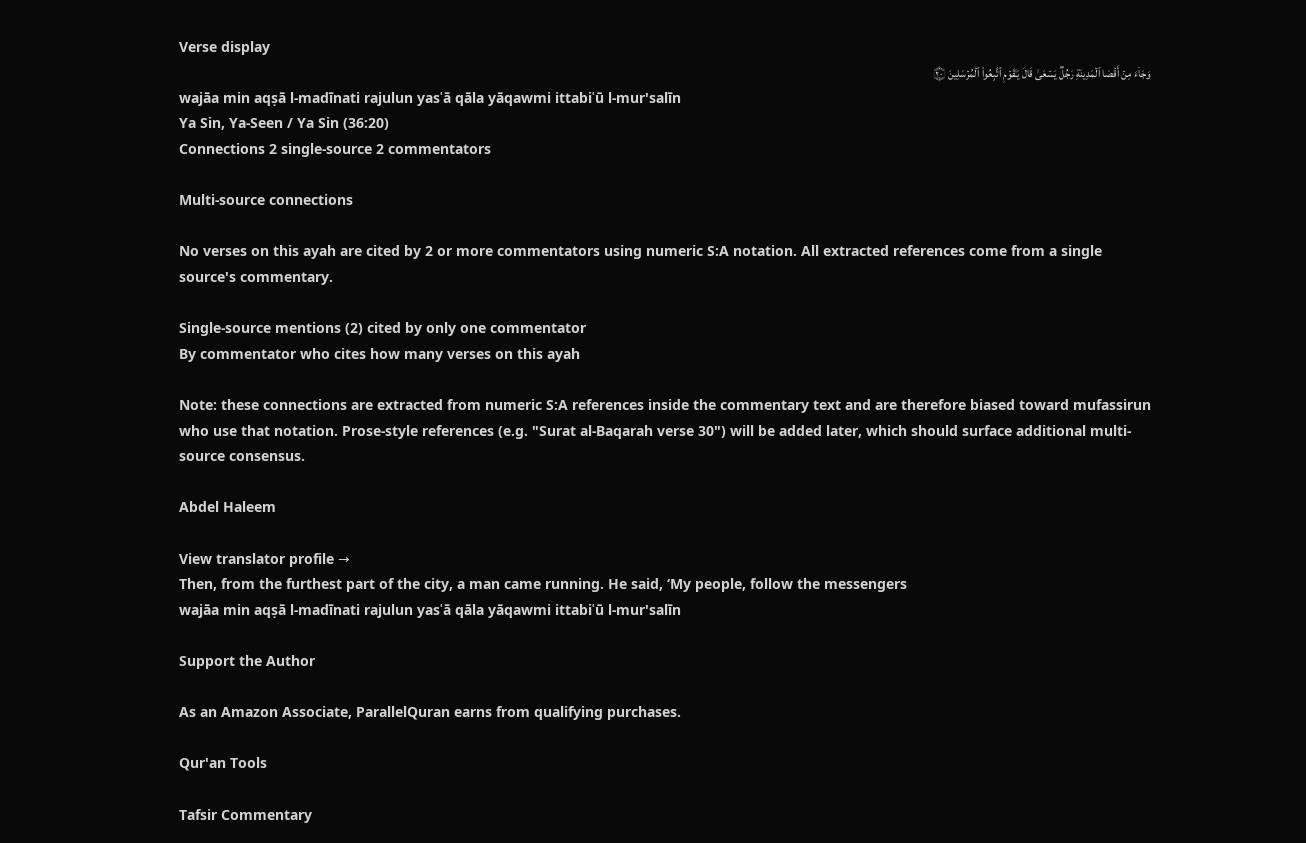Verse display
وَجَاۤءَ مِنۡ أَقۡصَا ٱلۡمَدِینَةِ رَجُلࣱ یَسۡعَىٰ قَالَ یَـٰقَوۡمِ ٱتَّبِعُوا۟ ٱلۡمُرۡسَلِینَ ۝٢٠
wajāa min aqṣā l-madīnati rajulun yasʿā qāla yāqawmi ittabiʿū l-mur'salīn
Ya Sin, Ya-Seen / Ya Sin (36:20)
Connections 2 single-source 2 commentators

Multi-source connections

No verses on this ayah are cited by 2 or more commentators using numeric S:A notation. All extracted references come from a single source's commentary.

Single-source mentions (2) cited by only one commentator
By commentator who cites how many verses on this ayah

Note: these connections are extracted from numeric S:A references inside the commentary text and are therefore biased toward mufassirun who use that notation. Prose-style references (e.g. "Surat al-Baqarah verse 30") will be added later, which should surface additional multi-source consensus.

Abdel Haleem

View translator profile →
Then, from the furthest part of the city, a man came running. He said, ‘My people, follow the messengers
wajāa min aqṣā l-madīnati rajulun yasʿā qāla yāqawmi ittabiʿū l-mur'salīn

Support the Author

As an Amazon Associate, ParallelQuran earns from qualifying purchases.

Qur'an Tools

Tafsir Commentary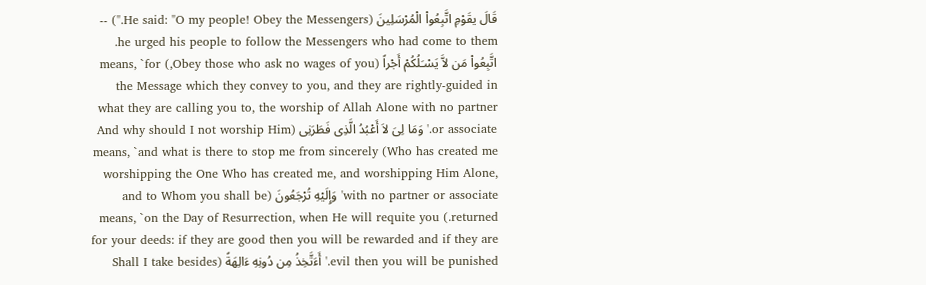قَالَ يقَوْمِ اتَّبِعُواْ الْمُرْسَلِينَ (He said: "O my people! Obey the Messengers.") -- he urged his people to follow the Messengers who had come to them. اتَّبِعُواْ مَن لاَّ يَسْـَلُكُمْ أَجْراً (Obey those who ask no wages of you,) means, `for the Message which they convey to you, and they are rightly-guided in what they are calling you to, the worship of Allah Alone with no partner or associate.' وَمَا لِىَ لاَ أَعْبُدُ الَّذِى فَطَرَنِى (And why should I not worship Him Who has created me) means, `and what is there to stop me from sincerely worshipping the One Who has created me, and worshipping Him Alone, with no partner or associate' وَإِلَيْهِ تُرْجَعُونَ (and to Whom you shall be returned.) means, `on the Day of Resurrection, when He will requite you for your deeds: if they are good then you will be rewarded and if they are evil then you will be punished.' أَءَتَّخِذُ مِن دُونِهِ ءَالِهَةً (Shall I take besides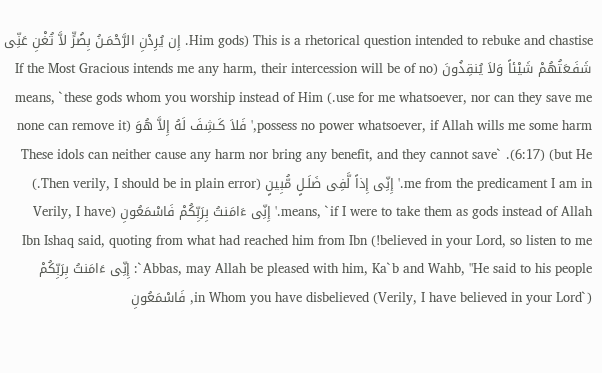Him gods) This is a rhetorical question intended to rebuke and chastise. إِن يُرِدْنِ الرَّحْمَـنُ بِضُرٍّ لاَّ تُغْنِ عَنِّى شَفَـعَتُهُمْ شَيْئاً وَلاَ يُنقِذُونَ (If the Most Gracious intends me any harm, their intercession will be of no use for me whatsoever, nor can they save me.) means, `these gods whom you worship instead of Him possess no power whatsoever, if Allah wills me some harm,' فَلاَ كَـشِفَ لَهُ إِلاَّ هُوَ (none can remove it but He) (6:17). `These idols can neither cause any harm nor bring any benefit, and they cannot save me from the predicament I am in.' إِنِّى إِذاً لَّفِى ضَلَـلٍ مُّبِينٍ (Then verily, I should be in plain error.) means, `if I were to take them as gods instead of Allah.' إِنِّى ءَامَنتُ بِرَبِّكُمْ فَاسْمَعُونِ (Verily, I have believed in your Lord, so listen to me!) Ibn Ishaq said, quoting from what had reached him from Ibn `Abbas, may Allah be pleased with him, Ka`b and Wahb, "He said to his people: إِنِّى ءَامَنتُ بِرَبِّكُمْ (`Verily, I have believed in your Lord) in Whom you have disbelieved, فَاسْمَعُونِ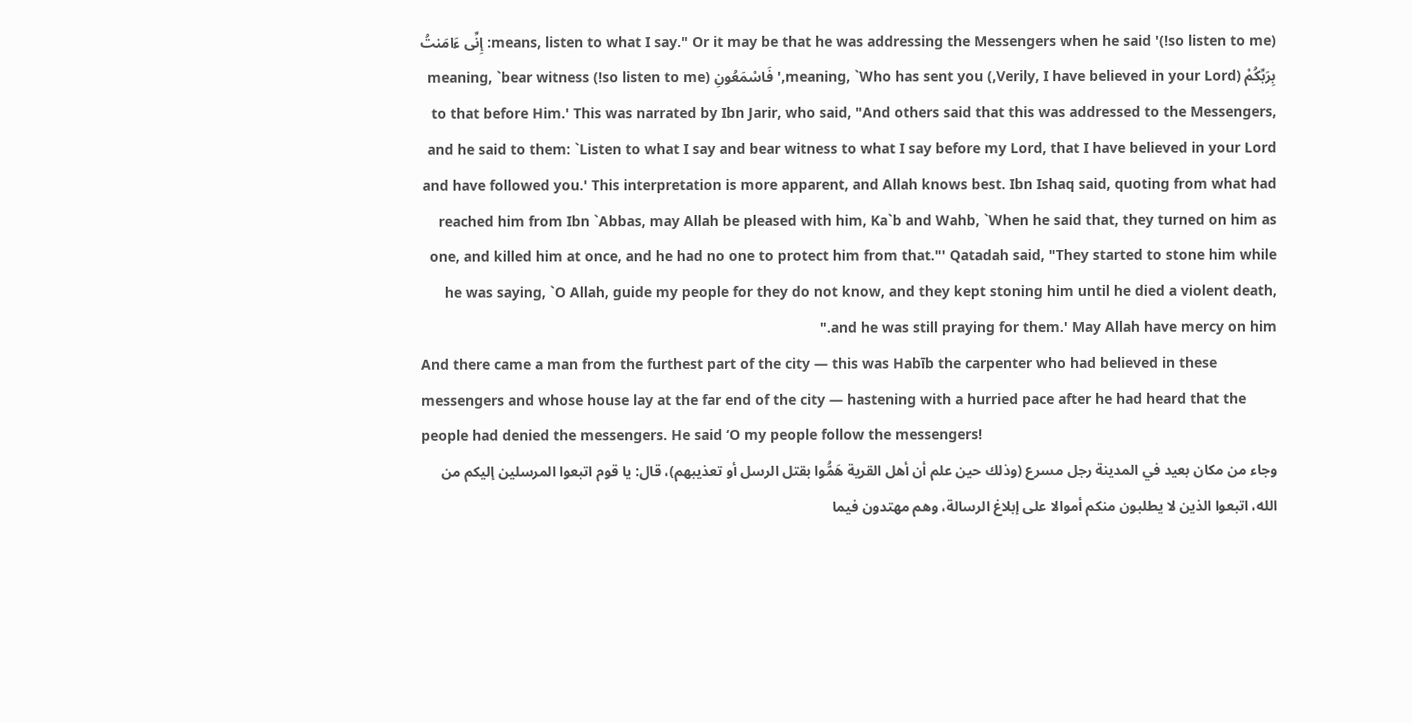(so listen to me!)' means, listen to what I say." Or it may be that he was addressing the Messengers when he said: إِنِّى ءَامَنتُ بِرَبِّكُمْ (Verily, I have believed in your Lord,) meaning, `Who has sent you,' فَاسْمَعُونِ (so listen to me!) meaning, `bear witness to that before Him.' This was narrated by Ibn Jarir, who said, "And others said that this was addressed to the Messengers, and he said to them: `Listen to what I say and bear witness to what I say before my Lord, that I have believed in your Lord and have followed you.' This interpretation is more apparent, and Allah knows best. Ibn Ishaq said, quoting from what had reached him from Ibn `Abbas, may Allah be pleased with him, Ka`b and Wahb, `When he said that, they turned on him as one, and killed him at once, and he had no one to protect him from that."' Qatadah said, "They started to stone him while he was saying, `O Allah, guide my people for they do not know, and they kept stoning him until he died a violent death, and he was still praying for them.' May Allah have mercy on him."
And there came a man from the furthest part of the city — this was Habīb the carpenter who had believed in these messengers and whose house lay at the far end of the city — hastening with a hurried pace after he had heard that the people had denied the messengers. He said ‘O my people follow the messengers!
وجاء من مكان بعيد في المدينة رجل مسرع (وذلك حين علم أن أهل القرية هَمُّوا بقتل الرسل أو تعذيبهم)، قال: يا قوم اتبعوا المرسلين إليكم من الله، اتبعوا الذين لا يطلبون منكم أموالا على إبلاغ الرسالة، وهم مهتدون فيما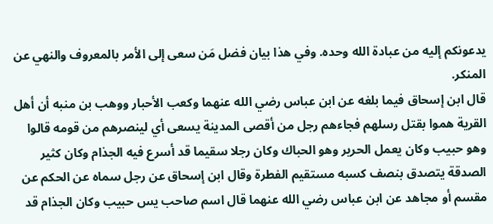يدعونكم إليه من عبادة الله وحده. وفي هذا بيان فضل مَن سعى إلى الأمر بالمعروف والنهي عن المنكر.
قال ابن إسحاق فيما بلغه عن ابن عباس رضي الله عنهما وكعب الأحبار ووهب بن منبه أن أهل القرية هموا بقتل رسلهم فجاءهم رجل من أقصى المدينة يسعى أي لينصرهم من قومه قالوا وهو حبيب وكان يعمل الحرير وهو الحباك وكان رجلا سقيما قد أسرع فيه الجذام وكان كثير الصدقة يتصدق بنصف كسبه مستقيم الفطرة وقال ابن إسحاق عن رجل سماه عن الحكم عن مقسم أو مجاهد عن ابن عباس رضي الله عنهما قال اسم صاحب يس حبيب وكان الجذام قد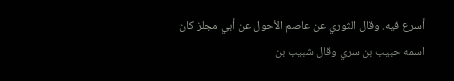أسرع فيه. وقال الثوري عن عاصم الأحول عن أبي مجلز كان اسمه حبيب بن سري وقال شبيب بن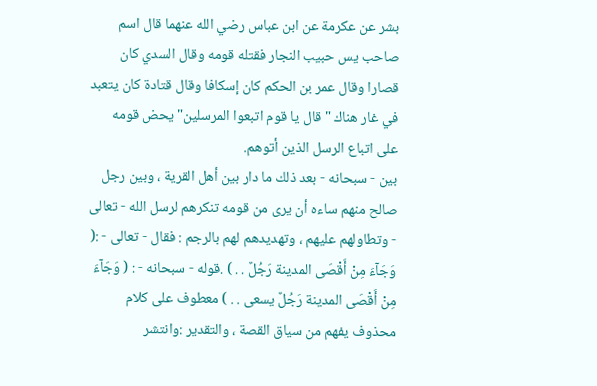بشر عن عكرمة عن ابن عباس رضي الله عنهما قال اسم صاحب يس حبيب النجار فقتله قومه وقال السدي كان قصارا وقال عمر بن الحكم كان إسكافا وقال قتادة كان يتعبد في غار هناك "قال يا قوم اتبعوا المرسلين" يحض قومه على اتباع الرسل الذين أتوهم.
بين - سبحانه - بعد ذلك ما دار بين أهل القرية ، وبين رجل صالح منهم ساءه أن يرى من قومه تنكرهم لرسل الله - تعالى - وتطاولهم عليهم ، وتهديدهم لهم بالرجم : فقال - تعالى - :( وَجَآءَ مِنْ أَقْصَى المدينة رَجُلٌ . . ) .قوله - سبحانه - : ( وَجَآءَ مِنْ أَقْصَى المدينة رَجُلٌ يسعى . . ) معطوف على كلام محذوف يفهم من سياق القصة ، والتقدير :وانتشر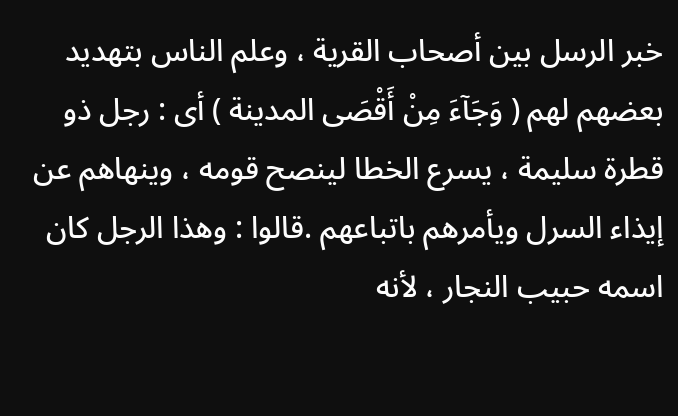خبر الرسل بين أصحاب القرية ، وعلم الناس بتهديد بعضهم لهم ( وَجَآءَ مِنْ أَقْصَى المدينة ) أى : رجل ذو قطرة سليمة ، يسرع الخطا لينصح قومه ، وينهاهم عن إيذاء السرل ويأمرهم باتباعهم .قالوا : وهذا الرجل كان اسمه حبيب النجار ، لأنه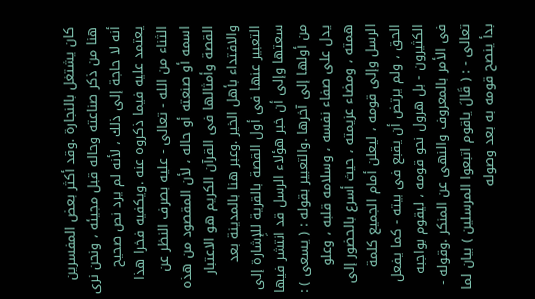كان يشتغل بالنجارة .وقد أكثر بعض المفسرين هنا من ذكر صناعته وحاله قبل مجيئه ، ونحن نرى أنه لا حاجة إلى ذلك ، لأنه لم يرد نص صحيح يعتمد عليه فيما ذكروه عنه .ويكفيه فخرا هذا الثناء من الله - تعالى - عليه بصرف النظر عن اسمه أو صنعته أو حاله ، لأن المقصود من هذه القصة وأمثالها فى القرآن الكريم هو الاعتبار والافتداء بأهل الخير .وعبر هنا بالمدينة بعد التعبير عنها فى أول القصة بالقرية للإِشارة إلى سعتها وإلى أن خبر هؤلاء الرسل قد انتشر فيها من أولها إلى آخرها .والتعبير بقوله : ( يسعى ) : يدل على صفاء نفسه ، وسلامه قلبه ، وعلو همته ، ومضاء عزيمته ، حيث أسرع بالحضور إلى الرسل وإلى قومه ، ليعلن أمام الجميع كلمة الحق ، ولم يرتض أن يقبع فى بيته - كما يفعل الكثيرون - بل هرول نحو قومه ، ليقوم بواجبه فى الأمر بالمعروف والنهى عن المنكر .وقوله - تعالى - : ( قَالَ ياقوم اتبعوا المرسلين ) بيان لما بدأ ينصح قومه به بعد وصوله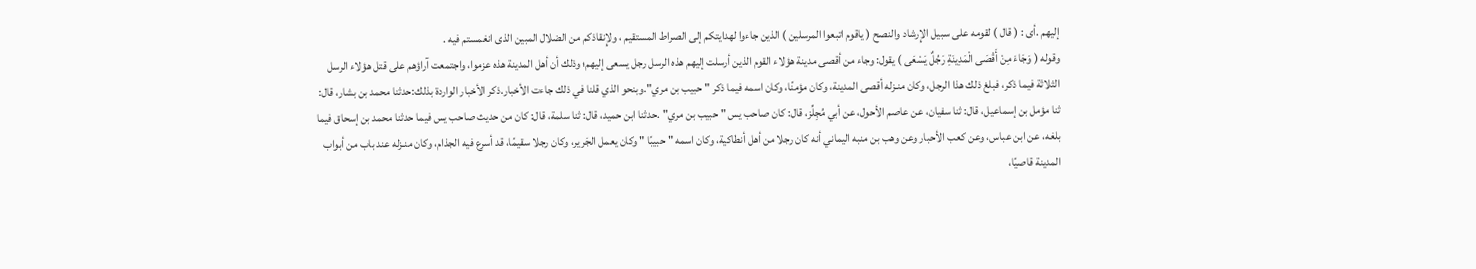إليهم .أى : ( قال ) لقومه على سبيل الإِرشاد والنصح ( ياقوم اتبعوا المرسلين ) الذين جاءوا لهدايتكم إلى الصراط المستقيم ، ولإِنقاذكم من الضلال المبين الذى انغمستم فيه .
وقوله ( وَجَاءَ مِنْ أَقْصَى الْمَدِينَةِ رَجُلٌ يَسْعَى ) يقول: وجاء من أقصى مدينة هؤلاء القوم الذين أرسلت إليهم هذه الرسل رجل يسعى إليهم؛ وذلك أن أهل المدينة هذه عزموا، واجتمعت آراؤهم على قتل هؤلاء الرسل الثلاثة فيما ذكر، فبلغ ذلك هذا الرجل، وكان منـزله أقصى المدينة، وكان مؤمنًا، وكان اسمه فيما ذكر " حبيب بن مري".وبنحو الذي قلنا في ذلك جاءت الأخبار.ذكر الأخبار الواردة بذلك:حدثنا محمد بن بشار، قال: ثنا مؤمل بن إسماعيل، قال: ثنا سفيان، عن عاصم الأحول، عن أبي مُجِلِّز، قال: كان صاحب يس " حبيب بن مري" .حدثنا ابن حميد، قال: ثنا سلمة، قال: كان من حديث صاحب يس فيما حدثنا محمد بن إسحاق فيما بلغه، عن ابن عباس، وعن كعب الأحبار وعن وهب بن منبه اليماني أنه كان رجلا من أهل أنطاكية، وكان اسمه " حبيبًا " وكان يعمل الجَرير، وكان رجلا سقيمًا، قد أسرع فيه الجذام، وكان منـزله عند باب من أبواب المدينة قاصيًا،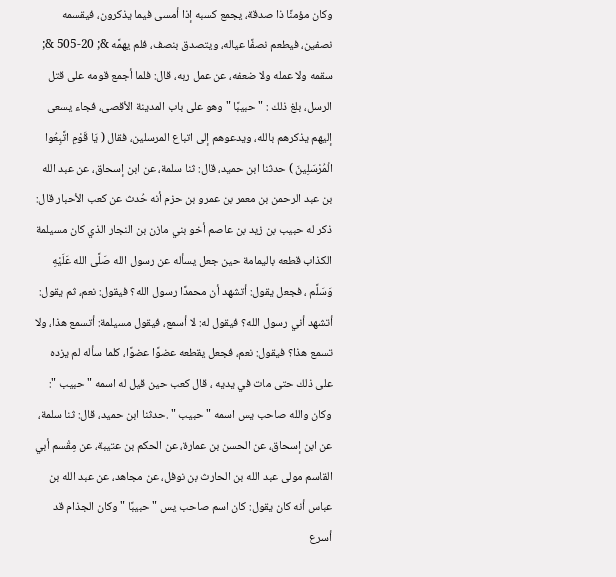وكان مؤمنًا ذا صدقة، يجمع كسبه إذا أمسى فيما يذكرون، فيقسمه نصفين، فيطعم نصفًا عياله، ويتصدق بنصف، فلم يهمَّه &; 20-505 &; سقمه ولا عمله ولا ضعفه، عن عمل ربه، قال: فلما أجمع قومه على قتل الرسل، بلغ ذلك : " حبيبًا " وهو على باب المدينة الأقصى، فجاء يسعى إليهم يذكرهم بالله، ويدعوهم إلى اتباع المرسلين، فقال ( يَا قَوْمِ اتَّبِعُوا الْمُرْسَلِينَ ) حدثنا ابن حميد، قال: ثنا سلمة، عن ابن إسحاق، عن عبد الله بن عبد الرحمن بن معمر بن عمرو بن حزم أنه حُدث عن كعب الأحبار قال: ذكر له حبيب بن زيد بن عاصم أخو بني مازن بن النجار الذي كان مسيلمة الكذاب قطعه باليمامة حين جعل يسأله عن رسول الله صَلَّى الله عَلَيْهِ وَسَلَّم ، فجعل يقول: أتشهد أن محمدًا رسول الله؟ فيقول: نعم، ثم يقول: أتشهد أني رسول الله؟ فيقول له: لا أسمع، فيقول مسيلمة: أتسمع هذا، ولا تسمع هذا؟ فيقول: نعم، فجعل يقطعه عضوًا عضوًا، كلما سأله لم يزده على ذلك حتى مات في يديه ، قال كعب حين قيل له اسمه " حبيب ": وكان والله صاحب يس اسمه " حبيب " .حدثنا ابن حميد، قال: ثنا سلمة، عن ابن إسحاق، عن الحسن بن عمارة، عن الحكم بن عتيبة، عن مِقْسم أبي القاسم مولى عبد الله بن الحارث بن نوفل، عن مجاهد، عن عبد الله بن عباس أنه كان يقول: كان اسم صاحب يس " حبيبًا " وكان الجذام قد أسرع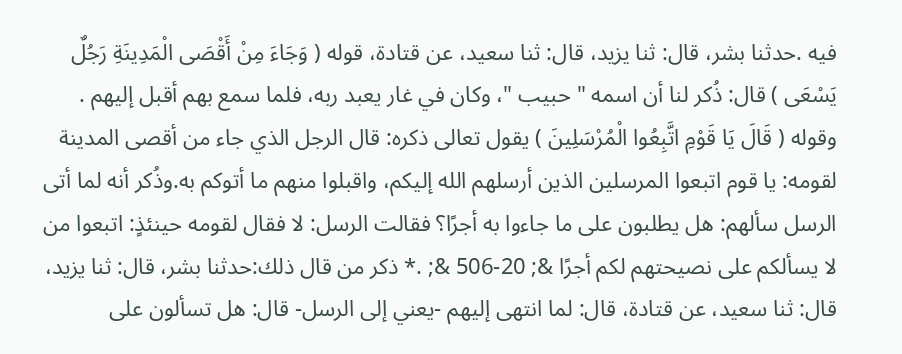فيه .حدثنا بشر، قال: ثنا يزيد، قال: ثنا سعيد، عن قتادة، قوله ( وَجَاءَ مِنْ أَقْصَى الْمَدِينَةِ رَجُلٌ يَسْعَى ) قال: ذُكر لنا أن اسمه " حبيب "، وكان في غار يعبد ربه، فلما سمع بهم أقبل إليهم . وقوله ( قَالَ يَا قَوْمِ اتَّبِعُوا الْمُرْسَلِينَ ) يقول تعالى ذكره: قال الرجل الذي جاء من أقصى المدينة لقومه: يا قوم اتبعوا المرسلين الذين أرسلهم الله إليكم، واقبلوا منهم ما أتوكم به.وذُكر أنه لما أتى الرسل سألهم: هل يطلبون على ما جاءوا به أجرًا؟ فقالت الرسل: لا فقال لقومه حينئذٍ: اتبعوا من لا يسألكم على نصيحتهم لكم أجرًا &; 20-506 &; .* ذكر من قال ذلك:حدثنا بشر، قال: ثنا يزيد، قال: ثنا سعيد، عن قتادة، قال: لما انتهى إليهم -يعني إلى الرسل- قال: هل تسألون على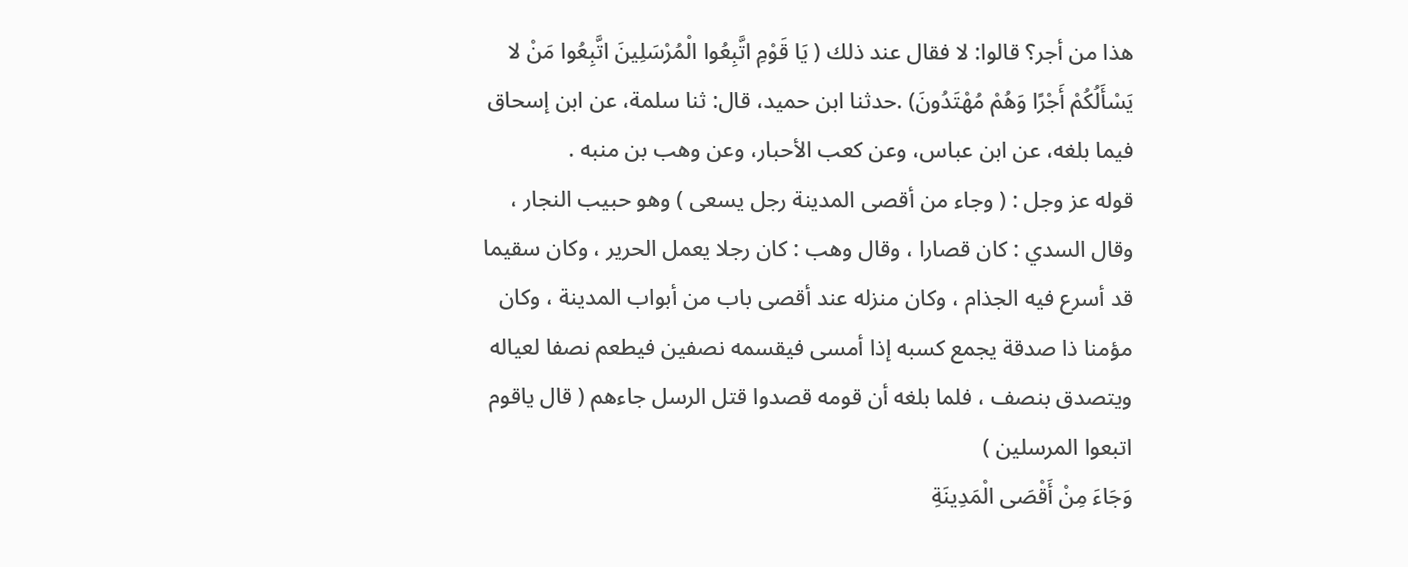هذا من أجر؟ قالوا: لا فقال عند ذلك ( يَا قَوْمِ اتَّبِعُوا الْمُرْسَلِينَ اتَّبِعُوا مَنْ لا يَسْأَلُكُمْ أَجْرًا وَهُمْ مُهْتَدُونَ) .حدثنا ابن حميد، قال: ثنا سلمة، عن ابن إسحاق فيما بلغه، عن ابن عباس، وعن كعب الأحبار، وعن وهب بن منبه .
قوله عز وجل : ( وجاء من أقصى المدينة رجل يسعى ) وهو حبيب النجار ، وقال السدي : كان قصارا ، وقال وهب : كان رجلا يعمل الحرير ، وكان سقيما قد أسرع فيه الجذام ، وكان منزله عند أقصى باب من أبواب المدينة ، وكان مؤمنا ذا صدقة يجمع كسبه إذا أمسى فيقسمه نصفين فيطعم نصفا لعياله ويتصدق بنصف ، فلما بلغه أن قومه قصدوا قتل الرسل جاءهم ( قال ياقوم اتبعوا المرسلين )
وَجَاءَ مِنْ أَقْصَى الْمَدِينَةِ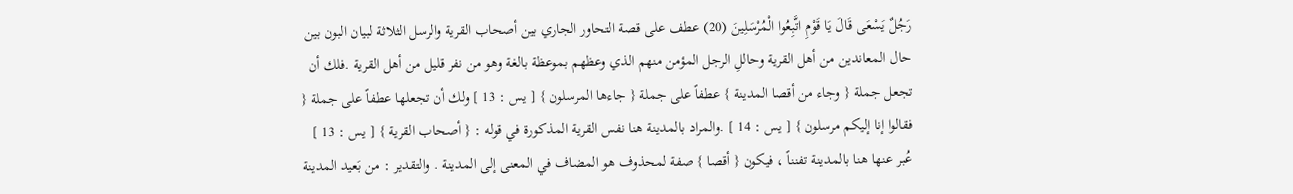رَجُلٌ يَسْعَى قَالَ يَا قَوْمِ اتَّبِعُوا الْمُرْسَلِينَ (20) عطف على قصة التحاور الجاري بين أصحاب القرية والرسل الثلاثة لبيان البون بين حال المعاندين من أهل القرية وحاللِ الرجل المؤمن منهم الذي وعظهم بموعظة بالغة وهو من نفر قليل من أهل القرية .فلك أن تجعل جملة { وجاء من أقصا المدينة } عطفاً على جملة { جاءها المرسلون } [ يس : 13 ] ولك أن تجعلها عطفاً على جملة { فقالوا إنا إليكم مرسلون } [ يس : 14 ] .والمراد بالمدينة هنا نفس القرية المذكورة في قوله : { أصحاب القرية } [ يس : 13 ] عُبر عنها هنا بالمدينة تفنناً ، فيكون { أقصا } صفة لمحذوف هو المضاف في المعنى إلى المدينة . والتقدير : من بَعيد المدينة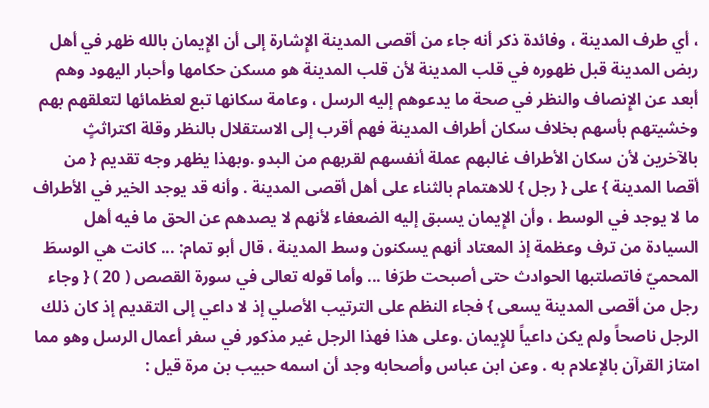، أي طرف المدينة ، وفائدة ذكر أنه جاء من أقصى المدينة الإِشارة إلى أن الإِيمان بالله ظهر في أهل ربض المدينة قبل ظهوره في قلب المدينة لأن قلب المدينة هو مسكن حكامها وأحبار اليهود وهم أبعد عن الإِنصاف والنظر في صحة ما يدعوهم إليه الرسل ، وعامة سكانها تبع لعظمائها لتعلقهم بهم وخشيتهم بأسهم بخلاف سكان أطراف المدينة فهم أقرب إلى الاستقلال بالنظر وقلة اكتراثثٍ بالآخرين لأن سكان الأطراف غالبهم عملة أنفسهم لقربهم من البدو .وبهذا يظهر وجه تقديم { من أقصا المدينة } على { رجل } للاهتمام بالثناء على أهل أقصى المدينة . وأنه قد يوجد الخير في الأطراف ما لا يوجد في الوسط ، وأن الإِيمان يسبق إليه الضعفاء لأنهم لا يصدهم عن الحق ما فيه أهل السيادة من ترف وعظمة إذ المعتاد أنهم يسكنون وسط المدينة ، قال أبو تمام: ... كانت هي الوسطَ المحميّ فاتصلتبها الحوادث حتى أصبحت طرَفا ... وأما قوله تعالى في سورة القصص ( 20 ) { وجاء رجل من أقصى المدينة يسعى } فجاء النظم على الترتيب الأصلي إذ لا داعي إلى التقديم إذ كان ذلك الرجل ناصحاً ولم يكن داعياً للإِيمان .وعلى هذا فهذا الرجل غير مذكور في سفر أعمال الرسل وهو مما امتاز القرآن بالإعلام به . وعن ابن عباس وأصحابه وجد أن اسمه حبيب بن مرة قيل :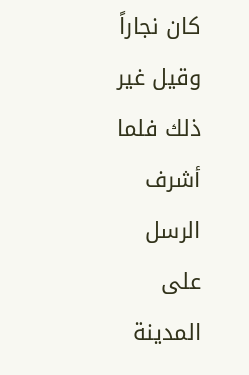كان نجاراً وقيل غير ذلك فلما أشرف الرسل على المدينة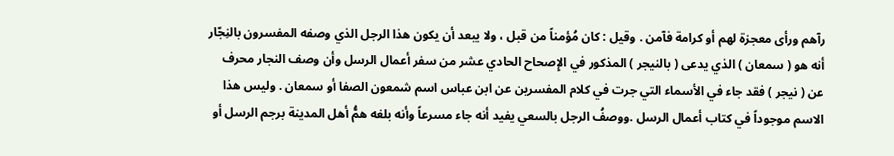رآهم ورأى معجزة لهم أو كرامة فآمن . وقيل : كان مُؤمناً من قبل ، ولا يبعد أن يكون هذا الرجل الذي وصفه المفسرون بالنِجّار أنه هو ( سمعان ) الذي يدعى ( بالنيجر ) المذكور في الإِصحاح الحادي عشر من سفر أعمال الرسل وأن وصف النجار محرف عن ( نيجر ) فقد جاء في الأسماء التي جرت في كلام المفسرين عن ابن عباس اسم شمعون الصفا أو سمعان . وليس هذا الاسم موجوداً في كتاب أعمال الرسل .ووصفُ الرجل بالسعي يفيد أنه جاء مسرعاً وأنه بلغه همُّ أهل المدينة برجم الرسل أو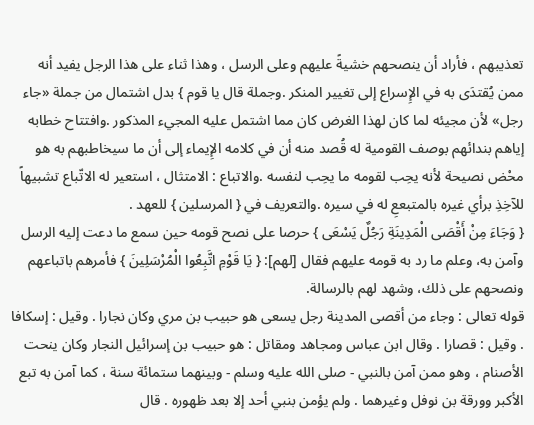تعذيبهم ، فأراد أن ينصحهم خشيةً عليهم وعلى الرسل ، وهذا ثناء على هذا الرجل يفيد أنه ممن يُقتدَى به في الإِسراع إلى تغيير المنكر .وجملة قال يا قوم } بدل اشتمال من جملة «جاء رجل» لأن مجيئه لما كان لهذا الغرض كان مما اشتمل عليه المجيء المذكور .وافتتاح خطابه إياهم بندائهم بوصف القومية له قُصد منه أن في كلامه الإِيماء إلى أن ما سيخاطبهم به هو محْض نصيحة لأنه يحِب لقومه ما يحِب لنفسه .والاتباع : الامتثال ، استعير له الاتّباع تشبيهاً للآخِذِ برأي غيره بالمتبععِ له في سيره .والتعريف في { المرسلين } للعهد .
{ وَجَاءَ مِنْ أَقْصَى الْمَدِينَةِ رَجُلٌ يَسْعَى } حرصا على نصح قومه حين سمع ما دعت إليه الرسل وآمن به، وعلم ما رد به قومه عليهم فقال [لهم]: { يَا قَوْمِ اتَّبِعُوا الْمُرْسَلِينَ } فأمرهم باتباعهم ونصحهم على ذلك، وشهد لهم بالرسالة.
قوله تعالى : وجاء من أقصى المدينة رجل يسعى هو حبيب بن مري وكان نجارا . وقيل : إسكافا . وقيل : قصارا . وقال ابن عباس ومجاهد ومقاتل : هو حبيب بن إسرائيل النجار وكان ينحت الأصنام ، وهو ممن آمن بالنبي - صلى الله عليه وسلم - وبينهما ستمائة سنة ، كما آمن به تبع الأكبر وورقة بن نوفل وغيرهما . ولم يؤمن بنبي أحد إلا بعد ظهوره . قال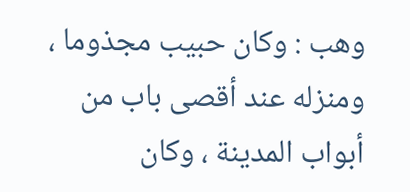وهب : وكان حبيب مجذوما ، ومنزله عند أقصى باب من أبواب المدينة ، وكان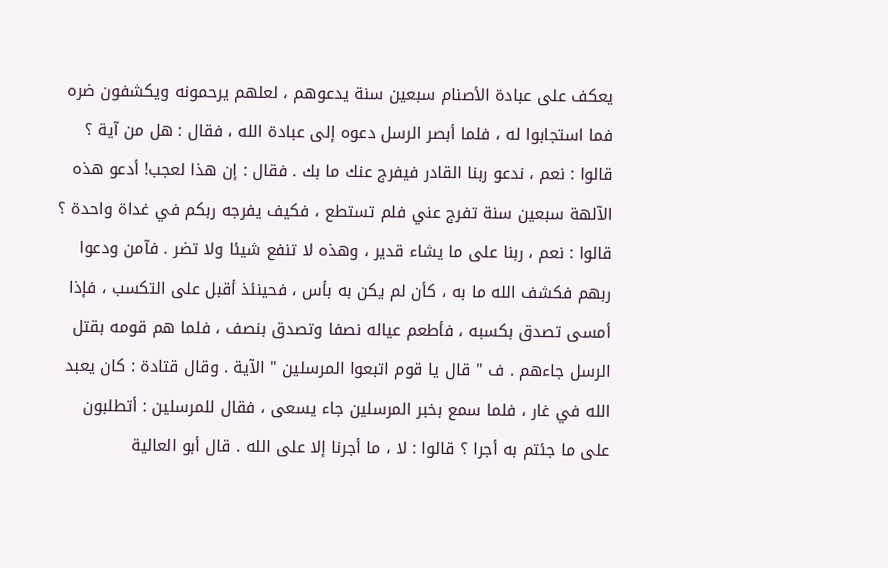يعكف على عبادة الأصنام سبعين سنة يدعوهم ، لعلهم يرحمونه ويكشفون ضره فما استجابوا له ، فلما أبصر الرسل دعوه إلى عبادة الله ، فقال : هل من آية ؟ قالوا : نعم ، ندعو ربنا القادر فيفرج عنك ما بك . فقال : إن هذا لعجب! أدعو هذه الآلهة سبعين سنة تفرج عني فلم تستطع ، فكيف يفرجه ربكم في غداة واحدة ؟ قالوا : نعم ، ربنا على ما يشاء قدير ، وهذه لا تنفع شيئا ولا تضر . فآمن ودعوا ربهم فكشف الله ما به ، كأن لم يكن به بأس ، فحينئذ أقبل على التكسب ، فإذا أمسى تصدق بكسبه ، فأطعم عياله نصفا وتصدق بنصف ، فلما هم قومه بقتل الرسل جاءهم . ف " قال يا قوم اتبعوا المرسلين " الآية . وقال قتادة : كان يعبد الله في غار ، فلما سمع بخبر المرسلين جاء يسعى ، فقال للمرسلين : أتطلبون على ما جئتم به أجرا ؟ قالوا : لا ، ما أجرنا إلا على الله . قال أبو العالية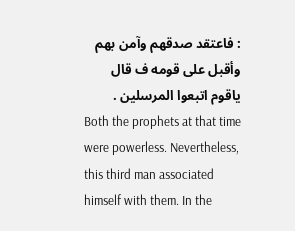: فاعتقد صدقهم وآمن بهم وأقبل على قومه ف قال ياقوم اتبعوا المرسلين .
Both the prophets at that time were powerless. Nevertheless, this third man associated himself with them. In the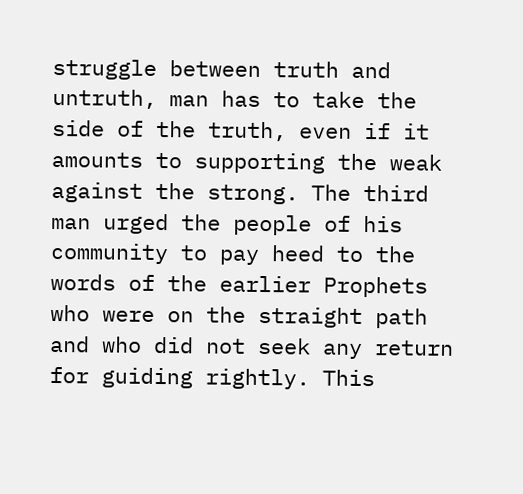struggle between truth and untruth, man has to take the side of the truth, even if it amounts to supporting the weak against the strong. The third man urged the people of his community to pay heed to the words of the earlier Prophets who were on the straight path and who did not seek any return for guiding rightly. This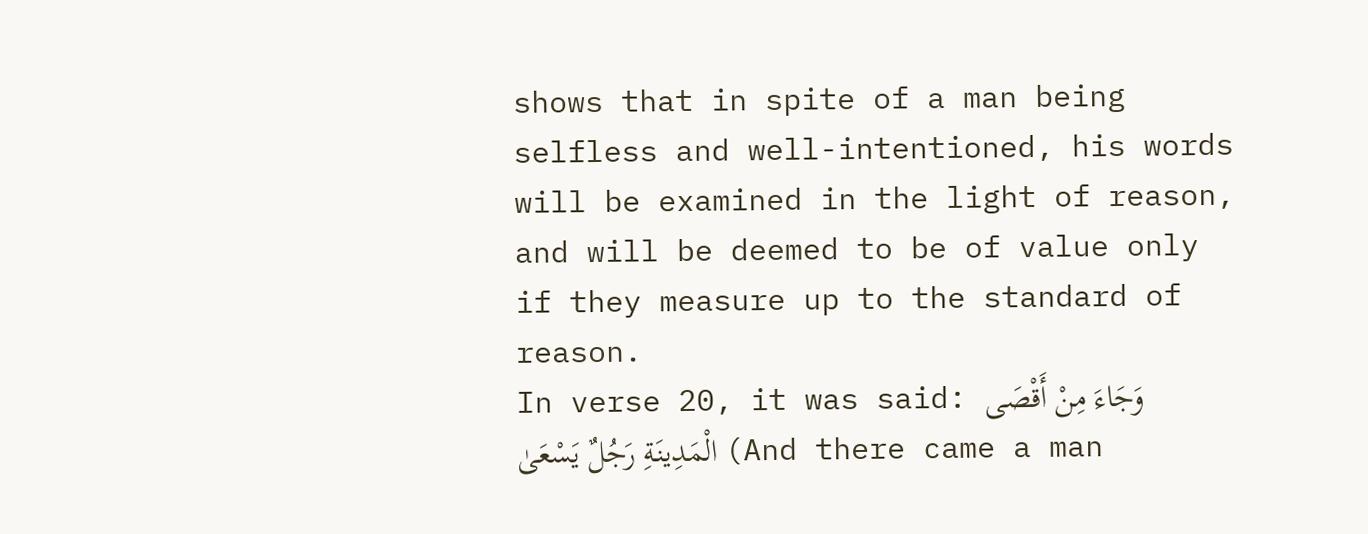shows that in spite of a man being selfless and well-intentioned, his words will be examined in the light of reason, and will be deemed to be of value only if they measure up to the standard of reason.
In verse 20, it was said: وَجَاءَ مِنْ أَقْصَى الْمَدِينَةِ رَ‌جُلٌ يَسْعَىٰ (And there came a man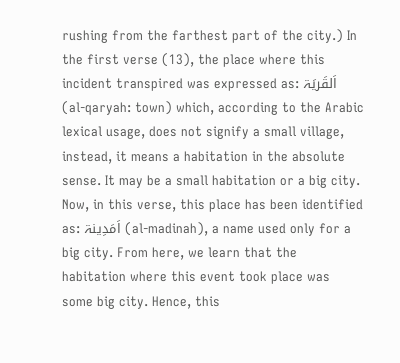rushing from the farthest part of the city.) In the first verse (13), the place where this incident transpired was expressed as: اَلقَریَۃ (al-qaryah: town) which, according to the Arabic lexical usage, does not signify a small village, instead, it means a habitation in the absolute sense. It may be a small habitation or a big city. Now, in this verse, this place has been identified as: اَمَدِینۃ (al-madinah), a name used only for a big city. From here, we learn that the habitation where this event took place was some big city. Hence, this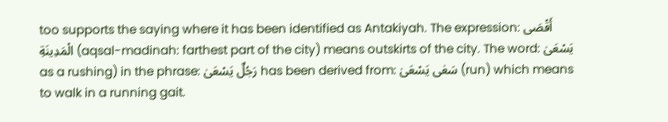too supports the saying where it has been identified as Antakiyah. The expression: أَقْصَى الْمَدِينَةِ (aqsal-madinah: farthest part of the city) means outskirts of the city. The word: يَسْعَىٰ as a rushing) in the phrase: رَ‌جُلٌ يَسْعَىٰ has been derived from: سَعٰی يَسْعَىٰ (run) which means to walk in a running gait.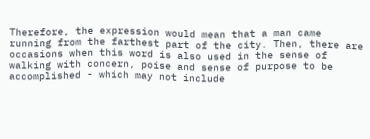Therefore, the expression would mean that a man came running from the farthest part of the city. Then, there are occasions when this word is also used in the sense of walking with concern, poise and sense of purpose to be accomplished - which may not include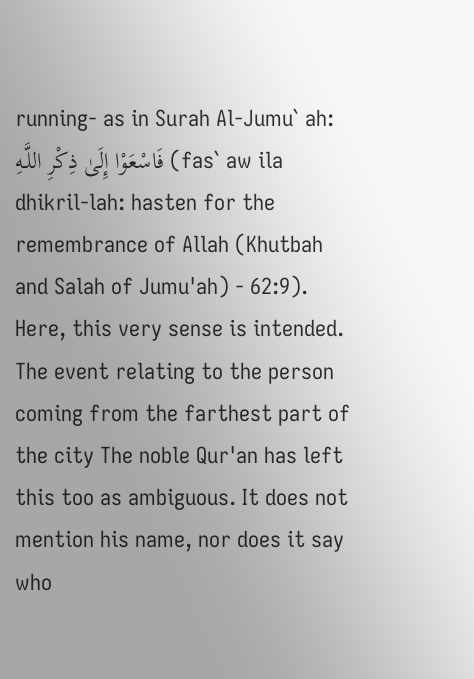running- as in Surah Al-Jumu` ah: فَاسْعَوْا إِلَىٰ ذِكْرِ‌ اللَّـهِ (fas` aw ila dhikril-lah: hasten for the remembrance of Allah (Khutbah and Salah of Jumu'ah) - 62:9). Here, this very sense is intended. The event relating to the person coming from the farthest part of the city The noble Qur'an has left this too as ambiguous. It does not mention his name, nor does it say who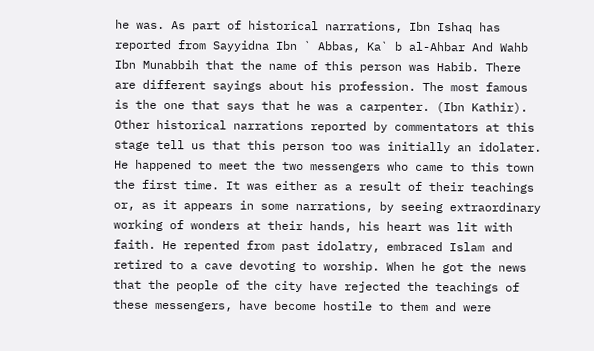he was. As part of historical narrations, Ibn Ishaq has reported from Sayyidna Ibn ` Abbas, Ka` b al-Ahbar And Wahb Ibn Munabbih that the name of this person was Habib. There are different sayings about his profession. The most famous is the one that says that he was a carpenter. (Ibn Kathir). Other historical narrations reported by commentators at this stage tell us that this person too was initially an idolater. He happened to meet the two messengers who came to this town the first time. It was either as a result of their teachings or, as it appears in some narrations, by seeing extraordinary working of wonders at their hands, his heart was lit with faith. He repented from past idolatry, embraced Islam and retired to a cave devoting to worship. When he got the news that the people of the city have rejected the teachings of these messengers, have become hostile to them and were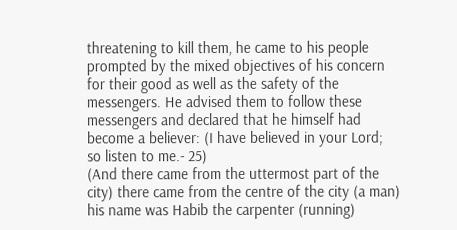threatening to kill them, he came to his people prompted by the mixed objectives of his concern for their good as well as the safety of the messengers. He advised them to follow these messengers and declared that he himself had become a believer: (I have believed in your Lord; so listen to me.- 25)
(And there came from the uttermost part of the city) there came from the centre of the city (a man) his name was Habib the carpenter (running)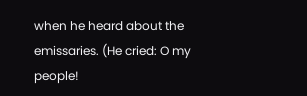when he heard about the emissaries. (He cried: O my people!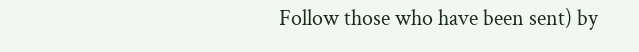Follow those who have been sent) by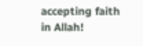accepting faith in Allah!